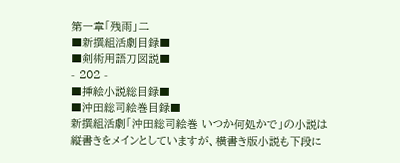第一章「残雨」二
■新撰組活劇目録■
■剣術用語刀図説■
- 202 -
■挿絵小説総目録■
■沖田総司絵巻目録■
新撰組活劇「沖田総司絵巻 いつか何処かで」の小説は縦書きをメインとしていますが、横書き版小説も下段に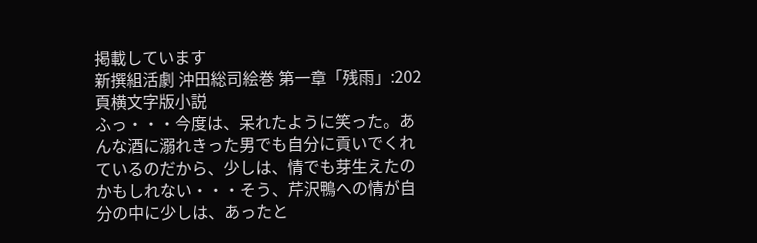掲載しています
新撰組活劇 沖田総司絵巻 第一章「残雨」:202頁横文字版小説
ふっ・・・今度は、呆れたように笑った。あんな酒に溺れきった男でも自分に貢いでくれているのだから、少しは、情でも芽生えたのかもしれない・・・そう、芹沢鴨への情が自分の中に少しは、あったと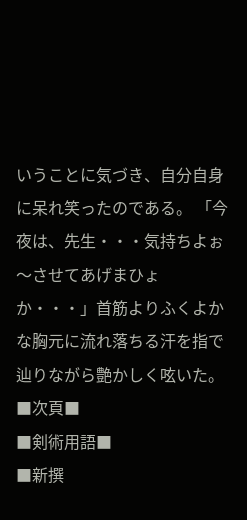いうことに気づき、自分自身に呆れ笑ったのである。 「今夜は、先生・・・気持ちよぉ〜させてあげまひょか・・・」首筋よりふくよかな胸元に流れ落ちる汗を指で辿りながら艶かしく呟いた。
■次頁■
■剣術用語■
■新撰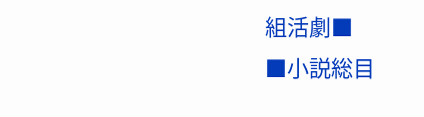組活劇■
■小説総目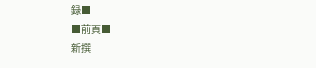録■
■前頁■
新撰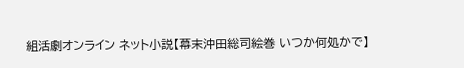組活劇オンライン ネット小説【幕末沖田総司絵巻 いつか何処かで】